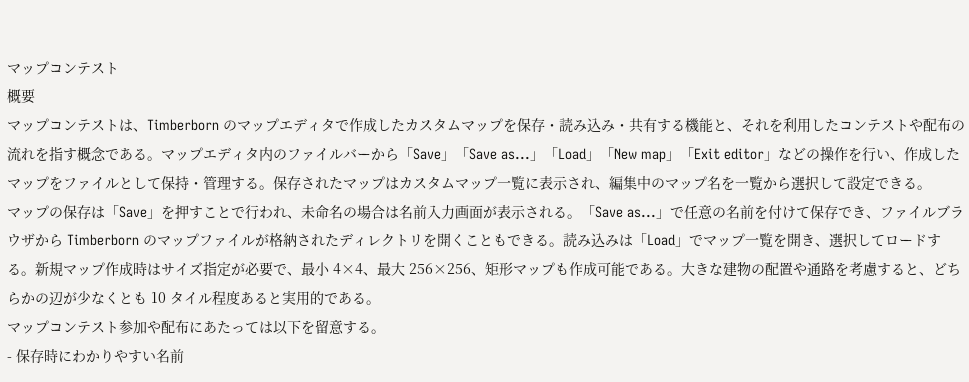マップコンテスト
概要
マップコンテストは、Timberborn のマップエディタで作成したカスタムマップを保存・読み込み・共有する機能と、それを利用したコンテストや配布の流れを指す概念である。マップエディタ内のファイルバーから「Save」「Save as...」「Load」「New map」「Exit editor」などの操作を行い、作成したマップをファイルとして保持・管理する。保存されたマップはカスタムマップ一覧に表示され、編集中のマップ名を一覧から選択して設定できる。
マップの保存は「Save」を押すことで行われ、未命名の場合は名前入力画面が表示される。「Save as...」で任意の名前を付けて保存でき、ファイルブラウザから Timberborn のマップファイルが格納されたディレクトリを開くこともできる。読み込みは「Load」でマップ一覧を開き、選択してロードする。新規マップ作成時はサイズ指定が必要で、最小 4×4、最大 256×256、矩形マップも作成可能である。大きな建物の配置や通路を考慮すると、どちらかの辺が少なくとも 10 タイル程度あると実用的である。
マップコンテスト参加や配布にあたっては以下を留意する。
- 保存時にわかりやすい名前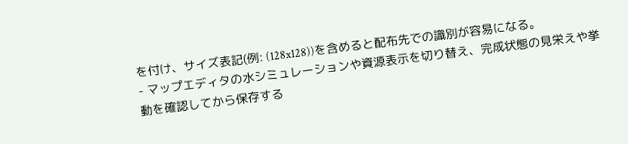を付け、サイズ表記(例: (128x128))を含めると配布先での識別が容易になる。
- マップエディタの水シミュレーションや資源表示を切り替え、完成状態の見栄えや挙動を確認してから保存する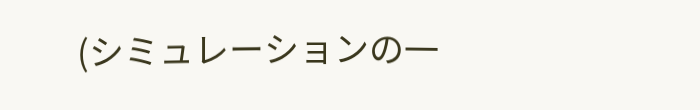(シミュレーションの一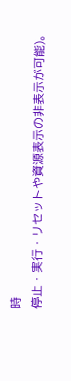時
停止・実行・リセットや資源表示の非表示が可能)。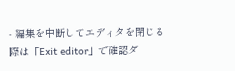- 編集を中断してエディタを閉じる際は「Exit editor」で確認ダ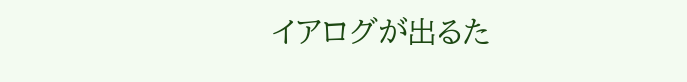イアログが出るた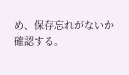め、保存忘れがないか確認する。